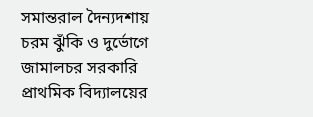সমান্তরাল দৈন্যদশায় চরম ঝুঁকি ও দুর্ভোগে জামালচর সরকারি প্রাথমিক বিদ্যালয়ের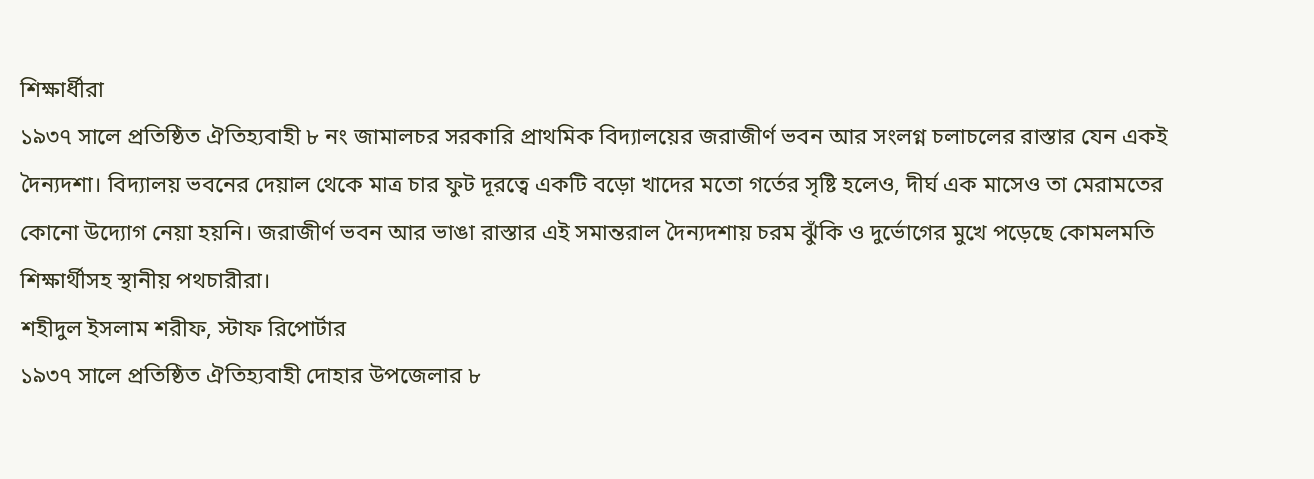শিক্ষার্ধীরা
১৯৩৭ সালে প্রতিষ্ঠিত ঐতিহ্যবাহী ৮ নং জামালচর সরকারি প্রাথমিক বিদ্যালয়ের জরাজীর্ণ ভবন আর সংলগ্ন চলাচলের রাস্তার যেন একই দৈন্যদশা। বিদ্যালয় ভবনের দেয়াল থেকে মাত্র চার ফুট দূরত্বে একটি বড়ো খাদের মতো গর্তের সৃষ্টি হলেও, দীর্ঘ এক মাসেও তা মেরামতের কোনো উদ্যোগ নেয়া হয়নি। জরাজীর্ণ ভবন আর ভাঙা রাস্তার এই সমান্তরাল দৈন্যদশায় চরম ঝুঁকি ও দুর্ভোগের মুখে পড়েছে কোমলমতি শিক্ষার্থীসহ স্থানীয় পথচারীরা।
শহীদুল ইসলাম শরীফ, স্টাফ রিপোর্টার
১৯৩৭ সালে প্রতিষ্ঠিত ঐতিহ্যবাহী দোহার উপজেলার ৮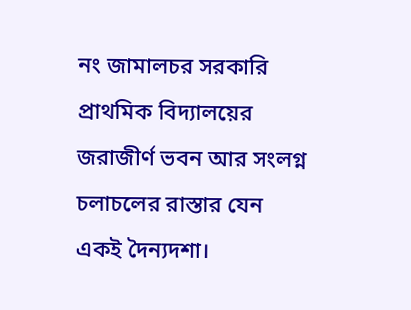নং জামালচর সরকারি প্রাথমিক বিদ্যালয়ের জরাজীর্ণ ভবন আর সংলগ্ন চলাচলের রাস্তার যেন একই দৈন্যদশা।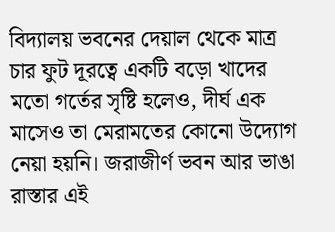বিদ্যালয় ভবনের দেয়াল থেকে মাত্র চার ফুট দূরত্বে একটি বড়ো খাদের মতো গর্তের সৃষ্টি হলেও, দীর্ঘ এক মাসেও তা মেরামতের কোনো উদ্যোগ নেয়া হয়নি। জরাজীর্ণ ভবন আর ভাঙা রাস্তার এই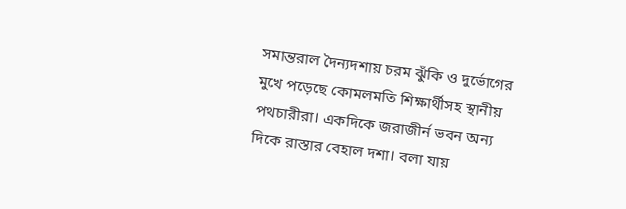সমান্তরাল দৈন্যদশায় চরম ঝুঁকি ও দুর্ভোগের মুখে পড়েছে কোমলমতি শিক্ষার্থীসহ স্থানীয় পথচারীরা। একদিকে জরাজীর্ন ভবন অন্য দিকে রাস্তার বেহাল দশা। বলা যায়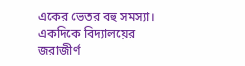একের ভেতর বহু সমস্যা। একদিকে বিদ্যালয়ের জরাজীর্ণ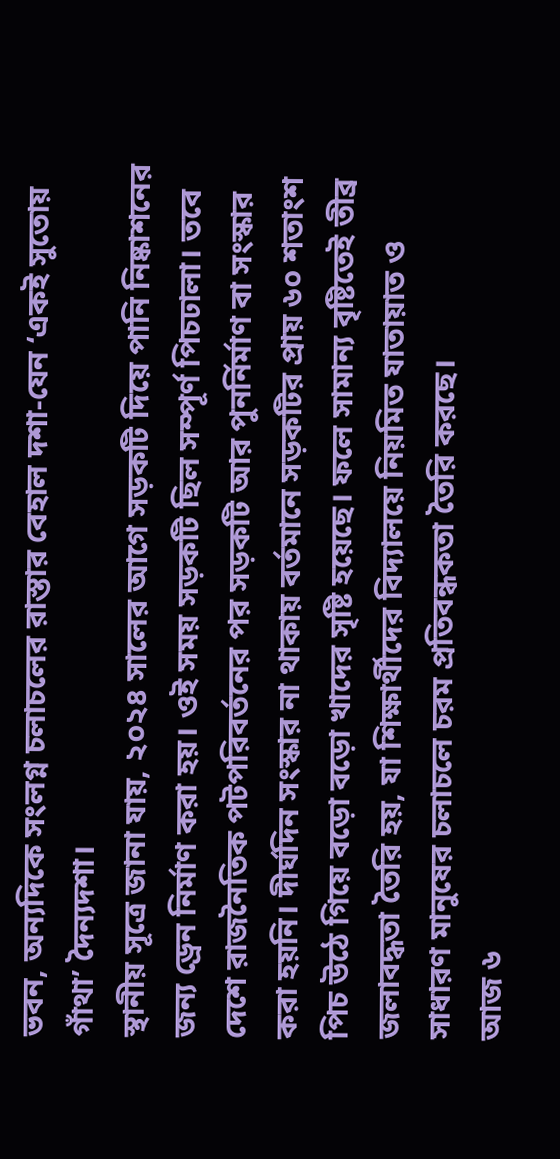ভবন, অন্যদিকে সংলগ্ন চলাচলের রাস্তার বেহাল দশা-যেন ‘একই সুতোয় গাঁথা’ দৈন্যদশা।
স্থানীয় সূত্রে জানা যায়, ২০২৪ সালের আগে সড়কটি দিয়ে পানি নিষ্কাশনের জন্য ড্রেন নির্মাণ করা হয়। ওই সময় সড়কটি ছিল সম্পূর্ণ পিচঢালা। তবে দেশে রাজনৈতিক পটপরিবর্তনের পর সড়কটি আর পুনর্নির্মাণ বা সংস্কার করা হয়নি। দীর্ঘদিন সংস্কার না থাকায় বর্তমানে সড়কটির প্রায় ৬০ শতাংশ পিচ উঠে গিয়ে বড়ো বড়ো খাদের সৃষ্টি হয়েছে। ফলে সামান্য বৃষ্টিতেই তীব্র জলাবদ্ধতা তৈরি হয়, যা শিক্ষার্থীদের বিদ্যালয়ে নিয়মিত যাতায়াত ও সাধারণ মানুষের চলাচলে চরম প্রতিবন্ধকতা তৈরি করছে।
আজ ৬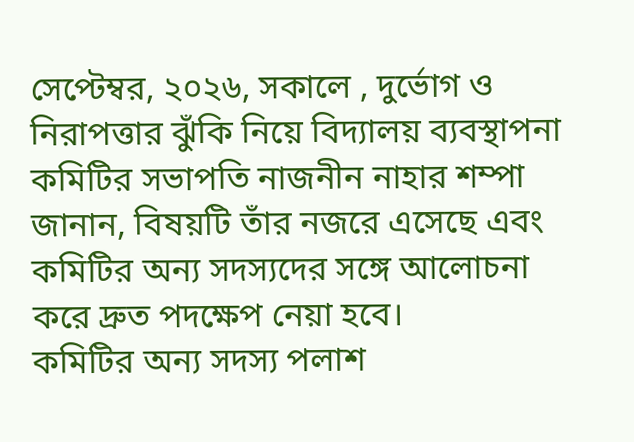সেপ্টেম্বর, ২০২৬, সকালে , দুর্ভোগ ও নিরাপত্তার ঝুঁকি নিয়ে বিদ্যালয় ব্যবস্থাপনা কমিটির সভাপতি নাজনীন নাহার শম্পা জানান, বিষয়টি তাঁর নজরে এসেছে এবং কমিটির অন্য সদস্যদের সঙ্গে আলোচনা করে দ্রুত পদক্ষেপ নেয়া হবে।
কমিটির অন্য সদস্য পলাশ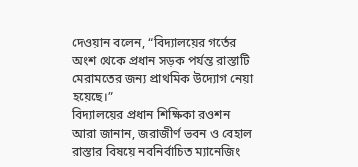দেওয়ান বলেন, “বিদ্যালয়ের গর্তের অংশ থেকে প্রধান সড়ক পর্যন্ত রাস্তাটি মেরামতের জন্য প্রাথমিক উদ্যোগ নেয়া হয়েছে।”
বিদ্যালয়ের প্রধান শিক্ষিকা রওশন আরা জানান, জরাজীর্ণ ভবন ও বেহাল রাস্তার বিষয়ে নবনির্বাচিত ম্যানেজিং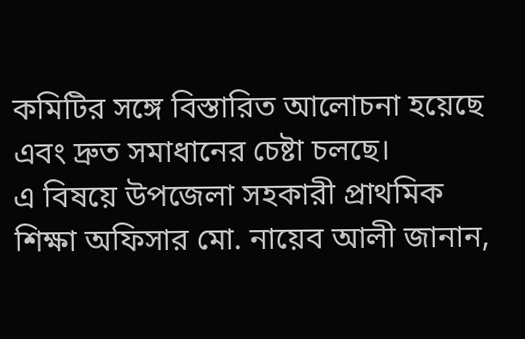কমিটির সঙ্গে বিস্তারিত আলোচনা হয়েছে এবং দ্রুত সমাধানের চেষ্টা চলছে।
এ বিষয়ে উপজেলা সহকারী প্রাথমিক শিক্ষা অফিসার মো. নায়েব আলী জানান,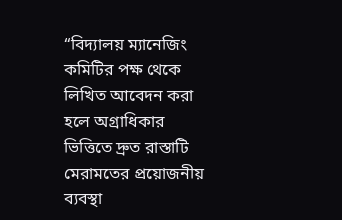“বিদ্যালয় ম্যানেজিং কমিটির পক্ষ থেকে লিখিত আবেদন করা হলে অগ্রাধিকার ভিত্তিতে দ্রুত রাস্তাটি মেরামতের প্রয়োজনীয় ব্যবস্থা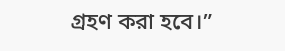গ্রহণ করা হবে।”